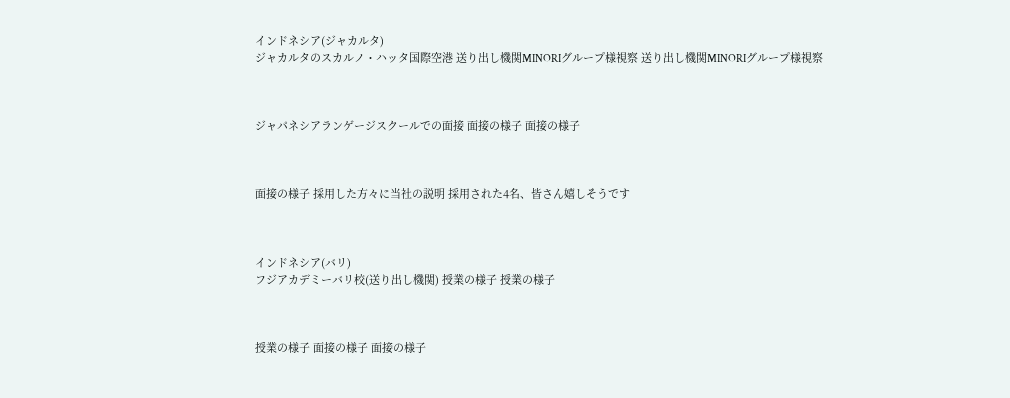インドネシア(ジャカルタ)
ジャカルタのスカルノ・ハッタ国際空港 送り出し機関MINORIグループ様視察 送り出し機関MINORIグループ様視察



ジャパネシアランゲージスクールでの面接 面接の様子 面接の様子



面接の様子 採用した方々に当社の説明 採用された4名、皆さん嬉しそうです



インドネシア(バリ)
フジアカデミーバリ校(送り出し機関) 授業の様子 授業の様子



授業の様子 面接の様子 面接の様子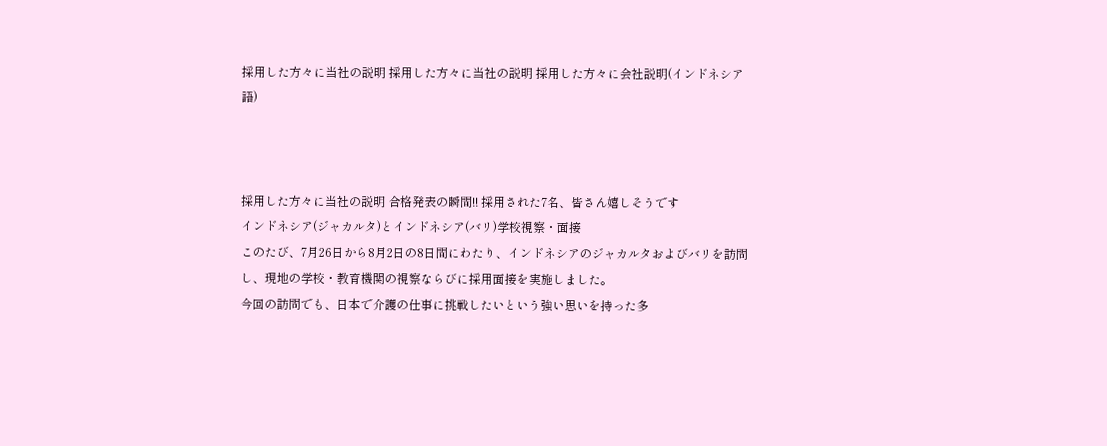採用した方々に当社の説明 採用した方々に当社の説明 採用した方々に会社説明(インドネシア語)



採用した方々に当社の説明 合格発表の瞬間!! 採用された7名、皆さん嬉しそうです
インドネシア(ジャカルタ)とインドネシア(バリ)学校視察・面接
このたび、7月26日から8月2日の8日間にわたり、インドネシアのジャカルタおよびバリを訪問し、現地の学校・教育機関の視察ならびに採用面接を実施しました。
今回の訪問でも、日本で介護の仕事に挑戦したいという強い思いを持った多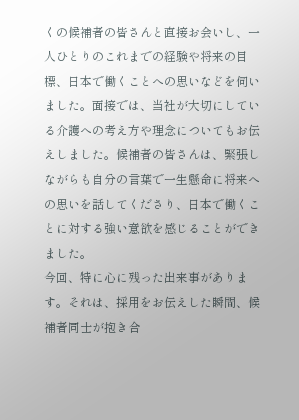くの候補者の皆さんと直接お会いし、一人ひとりのこれまでの経験や将来の目標、日本で働くことへの思いなどを伺いました。面接では、当社が大切にしている介護への考え方や理念についてもお伝えしました。候補者の皆さんは、緊張しながらも自分の言葉で一生懸命に将来への思いを話してくださり、日本で働くことに対する強い意欲を感じることができました。
今回、特に心に残った出来事があります。それは、採用をお伝えした瞬間、候補者同士が抱き合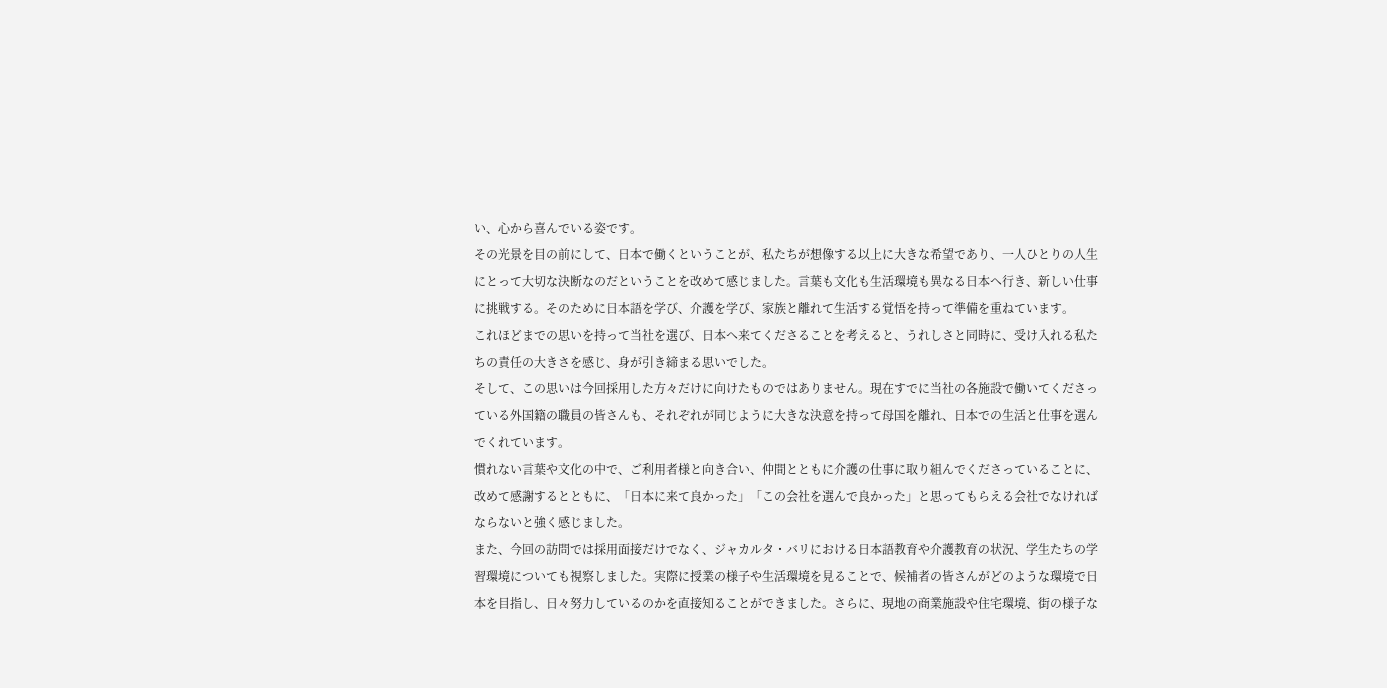い、心から喜んでいる姿です。
その光景を目の前にして、日本で働くということが、私たちが想像する以上に大きな希望であり、一人ひとりの人生にとって大切な決断なのだということを改めて感じました。言葉も文化も生活環境も異なる日本へ行き、新しい仕事に挑戦する。そのために日本語を学び、介護を学び、家族と離れて生活する覚悟を持って準備を重ねています。
これほどまでの思いを持って当社を選び、日本へ来てくださることを考えると、うれしさと同時に、受け入れる私たちの責任の大きさを感じ、身が引き締まる思いでした。
そして、この思いは今回採用した方々だけに向けたものではありません。現在すでに当社の各施設で働いてくださっている外国籍の職員の皆さんも、それぞれが同じように大きな決意を持って母国を離れ、日本での生活と仕事を選んでくれています。
慣れない言葉や文化の中で、ご利用者様と向き合い、仲間とともに介護の仕事に取り組んでくださっていることに、改めて感謝するとともに、「日本に来て良かった」「この会社を選んで良かった」と思ってもらえる会社でなければならないと強く感じました。
また、今回の訪問では採用面接だけでなく、ジャカルタ・バリにおける日本語教育や介護教育の状況、学生たちの学習環境についても視察しました。実際に授業の様子や生活環境を見ることで、候補者の皆さんがどのような環境で日本を目指し、日々努力しているのかを直接知ることができました。さらに、現地の商業施設や住宅環境、街の様子な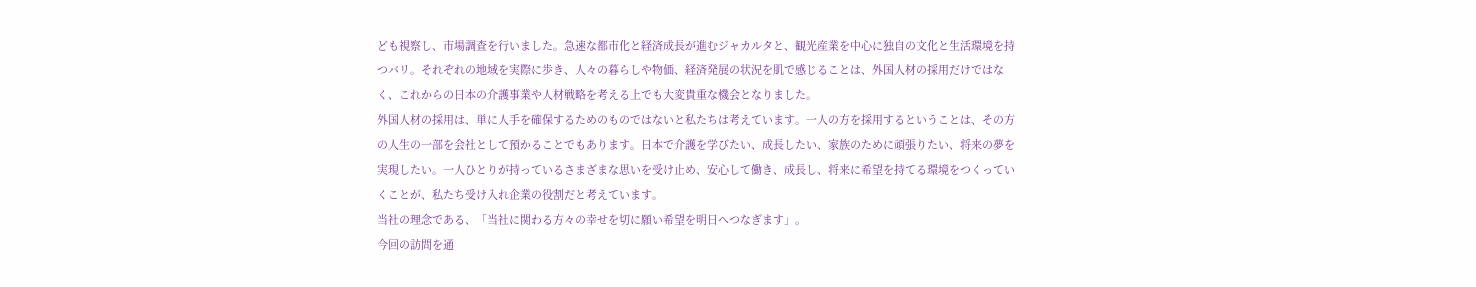ども視察し、市場調査を行いました。急速な都市化と経済成長が進むジャカルタと、観光産業を中心に独自の文化と生活環境を持つバリ。それぞれの地域を実際に歩き、人々の暮らしや物価、経済発展の状況を肌で感じることは、外国人材の採用だけではなく、これからの日本の介護事業や人材戦略を考える上でも大変貴重な機会となりました。
外国人材の採用は、単に人手を確保するためのものではないと私たちは考えています。一人の方を採用するということは、その方の人生の一部を会社として預かることでもあります。日本で介護を学びたい、成長したい、家族のために頑張りたい、将来の夢を実現したい。一人ひとりが持っているさまざまな思いを受け止め、安心して働き、成長し、将来に希望を持てる環境をつくっていくことが、私たち受け入れ企業の役割だと考えています。
当社の理念である、「当社に関わる方々の幸せを切に願い希望を明日へつなぎます」。
今回の訪問を通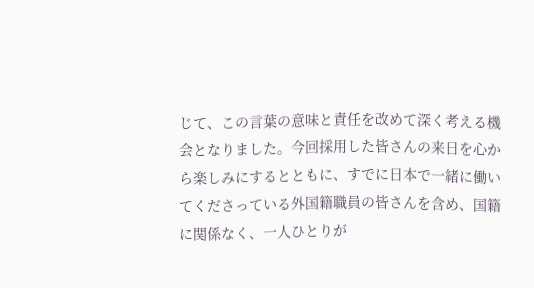じて、この言葉の意味と責任を改めて深く考える機会となりました。今回採用した皆さんの来日を心から楽しみにするとともに、すでに日本で一緒に働いてくださっている外国籍職員の皆さんを含め、国籍に関係なく、一人ひとりが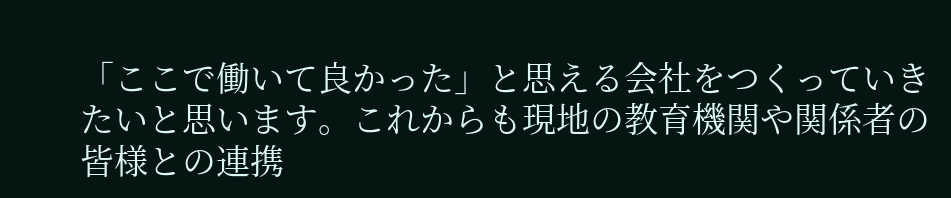「ここで働いて良かった」と思える会社をつくっていきたいと思います。これからも現地の教育機関や関係者の皆様との連携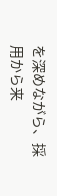を深めながら、採用から来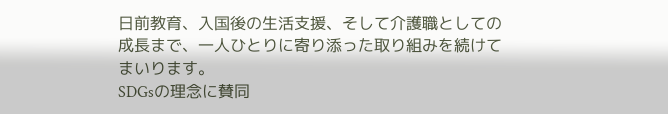日前教育、入国後の生活支援、そして介護職としての成長まで、一人ひとりに寄り添った取り組みを続けてまいります。
SDGsの理念に賛同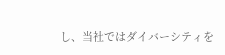し、当社ではダイバーシティを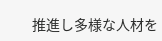推進し多様な人材を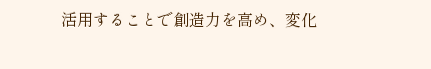活用することで創造力を高め、変化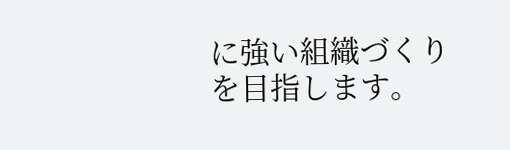に強い組織づくりを目指します。